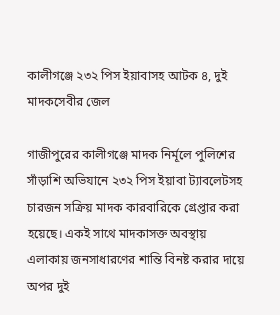কালীগঞ্জে ২৩২ পিস ইয়াবাসহ আটক ৪, দুই মাদকসেবীর জেল

গাজীপুরের কালীগঞ্জে মাদক নির্মূলে পুলিশের সাঁড়াশি অভিযানে ২৩২ পিস ইয়াবা ট্যাবলেটসহ চারজন সক্রিয় মাদক কারবারিকে গ্রেপ্তার করা হয়েছে। একই সাথে মাদকাসক্ত অবস্থায় এলাকায় জনসাধারণের শান্তি বিনষ্ট করার দায়ে অপর দুই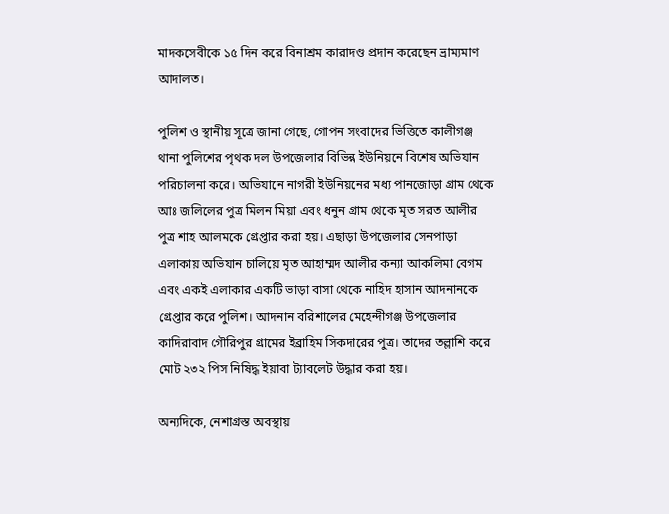মাদকসেবীকে ১৫ দিন করে বিনাশ্রম কারাদণ্ড প্রদান করেছেন ভ্রাম্যমাণ আদালত।

পুলিশ ও স্থানীয় সূত্রে জানা গেছে, গোপন সংবাদের ভিত্তিতে কালীগঞ্জ থানা পুলিশের পৃথক দল উপজেলার বিভিন্ন ইউনিয়নে বিশেষ অভিযান পরিচালনা করে। অভিযানে নাগরী ইউনিয়নের মধ্য পানজোড়া গ্রাম থেকে আঃ জলিলের পুত্র মিলন মিয়া এবং ধনুন গ্রাম থেকে মৃত সরত আলীর পুত্র শাহ আলমকে গ্রেপ্তার করা হয়। এছাড়া উপজেলার সেনপাড়া এলাকায় অভিযান চালিয়ে মৃত আহাম্মদ আলীর কন্যা আকলিমা বেগম এবং একই এলাকার একটি ভাড়া বাসা থেকে নাহিদ হাসান আদনানকে গ্রেপ্তার করে পুলিশ। আদনান বরিশালের মেহেন্দীগঞ্জ উপজেলার কাদিরাবাদ গৌরিপুর গ্রামের ইব্রাহিম সিকদারের পুত্র। তাদের তল্লাশি করে মোট ২৩২ পিস নিষিদ্ধ ইয়াবা ট্যাবলেট উদ্ধার করা হয়।

অন্যদিকে, নেশাগ্রস্ত অবস্থায়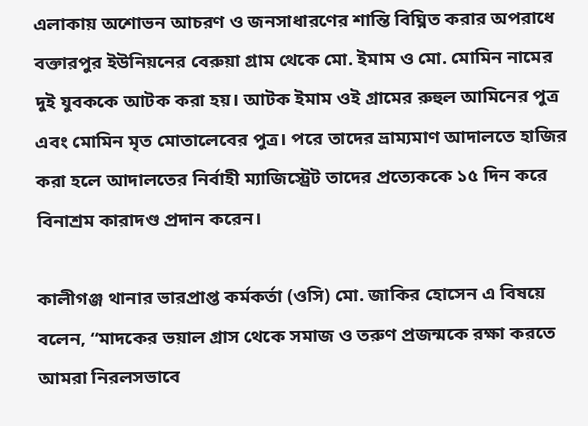এলাকায় অশোভন আচরণ ও জনসাধারণের শান্তি বিঘ্নিত করার অপরাধে বক্তারপুর ইউনিয়নের বেরুয়া গ্রাম থেকে মো. ইমাম ও মো. মোমিন নামের দুই যুবককে আটক করা হয়। আটক ইমাম ওই গ্রামের রুহুল আমিনের পুত্র এবং মোমিন মৃত মোতালেবের পুত্র। পরে তাদের ভ্রাম্যমাণ আদালতে হাজির করা হলে আদালতের নির্বাহী ম্যাজিস্ট্রেট তাদের প্রত্যেককে ১৫ দিন করে বিনাশ্রম কারাদণ্ড প্রদান করেন।

কালীগঞ্জ থানার ভারপ্রাপ্ত কর্মকর্তা (ওসি) মো. জাকির হোসেন এ বিষয়ে বলেন, “মাদকের ভয়াল গ্রাস থেকে সমাজ ও তরুণ প্রজন্মকে রক্ষা করতে আমরা নিরলসভাবে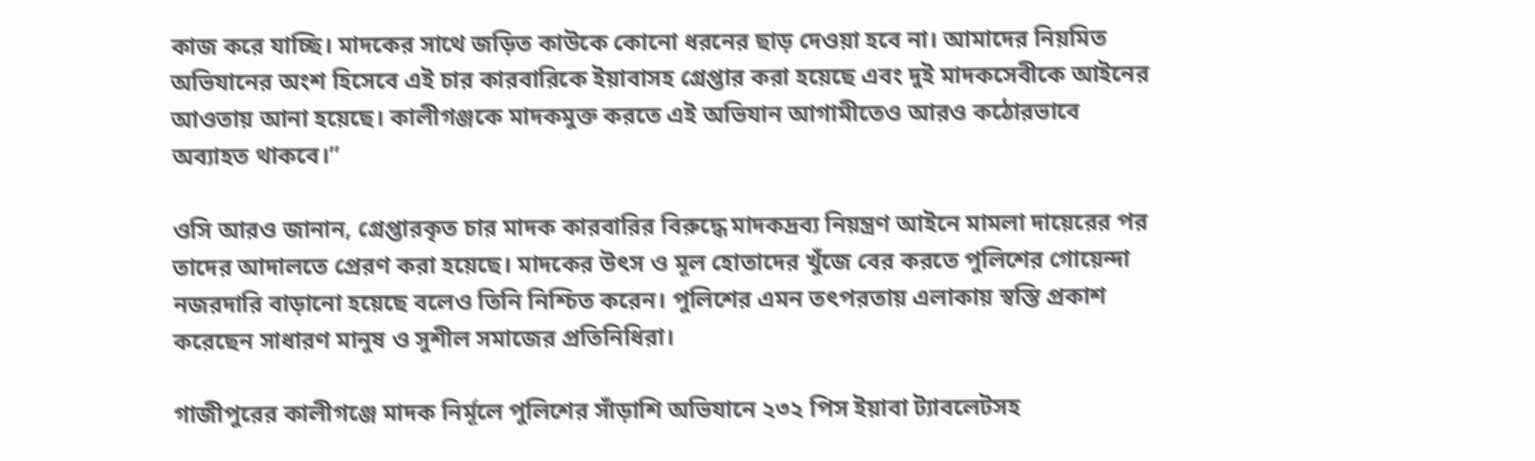কাজ করে যাচ্ছি। মাদকের সাথে জড়িত কাউকে কোনো ধরনের ছাড় দেওয়া হবে না। আমাদের নিয়মিত অভিযানের অংশ হিসেবে এই চার কারবারিকে ইয়াবাসহ গ্রেপ্তার করা হয়েছে এবং দুই মাদকসেবীকে আইনের আওতায় আনা হয়েছে। কালীগঞ্জকে মাদকমুক্ত করতে এই অভিযান আগামীতেও আরও কঠোরভাবে অব্যাহত থাকবে।”

ওসি আরও জানান, গ্রেপ্তারকৃত চার মাদক কারবারির বিরুদ্ধে মাদকদ্রব্য নিয়ন্ত্রণ আইনে মামলা দায়েরের পর তাদের আদালতে প্রেরণ করা হয়েছে। মাদকের উৎস ও মূল হোতাদের খুঁজে বের করতে পুলিশের গোয়েন্দা নজরদারি বাড়ানো হয়েছে বলেও তিনি নিশ্চিত করেন। পুলিশের এমন তৎপরতায় এলাকায় স্বস্তি প্রকাশ করেছেন সাধারণ মানুষ ও সুশীল সমাজের প্রতিনিধিরা।

গাজীপুরের কালীগঞ্জে মাদক নির্মূলে পুলিশের সাঁড়াশি অভিযানে ২৩২ পিস ইয়াবা ট্যাবলেটসহ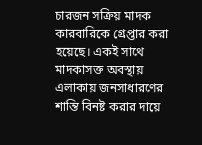চারজন সক্রিয় মাদক কারবারিকে গ্রেপ্তার করা হয়েছে। একই সাথে মাদকাসক্ত অবস্থায় এলাকায় জনসাধারণের শান্তি বিনষ্ট করার দায়ে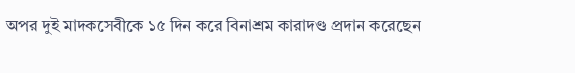অপর দুই মাদকসেবীকে ১৫ দিন করে বিনাশ্রম কারাদণ্ড প্রদান করেছেন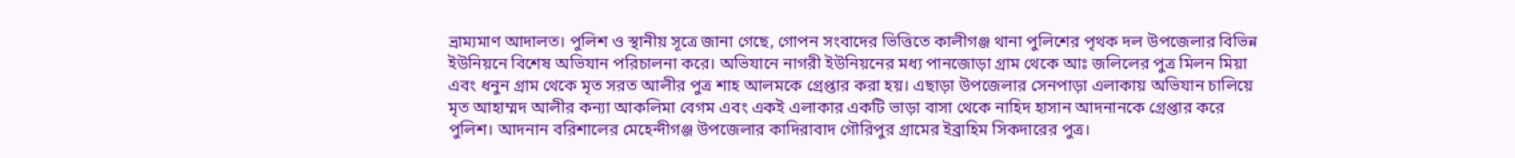ভ্রাম্যমাণ আদালত। পুলিশ ও স্থানীয় সূত্রে জানা গেছে, গোপন সংবাদের ভিত্তিতে কালীগঞ্জ থানা পুলিশের পৃথক দল উপজেলার বিভিন্ন ইউনিয়নে বিশেষ অভিযান পরিচালনা করে। অভিযানে নাগরী ইউনিয়নের মধ্য পানজোড়া গ্রাম থেকে আঃ জলিলের পুত্র মিলন মিয়া এবং ধনুন গ্রাম থেকে মৃত সরত আলীর পুত্র শাহ আলমকে গ্রেপ্তার করা হয়। এছাড়া উপজেলার সেনপাড়া এলাকায় অভিযান চালিয়ে মৃত আহাম্মদ আলীর কন্যা আকলিমা বেগম এবং একই এলাকার একটি ভাড়া বাসা থেকে নাহিদ হাসান আদনানকে গ্রেপ্তার করে পুলিশ। আদনান বরিশালের মেহেন্দীগঞ্জ উপজেলার কাদিরাবাদ গৌরিপুর গ্রামের ইব্রাহিম সিকদারের পুত্র।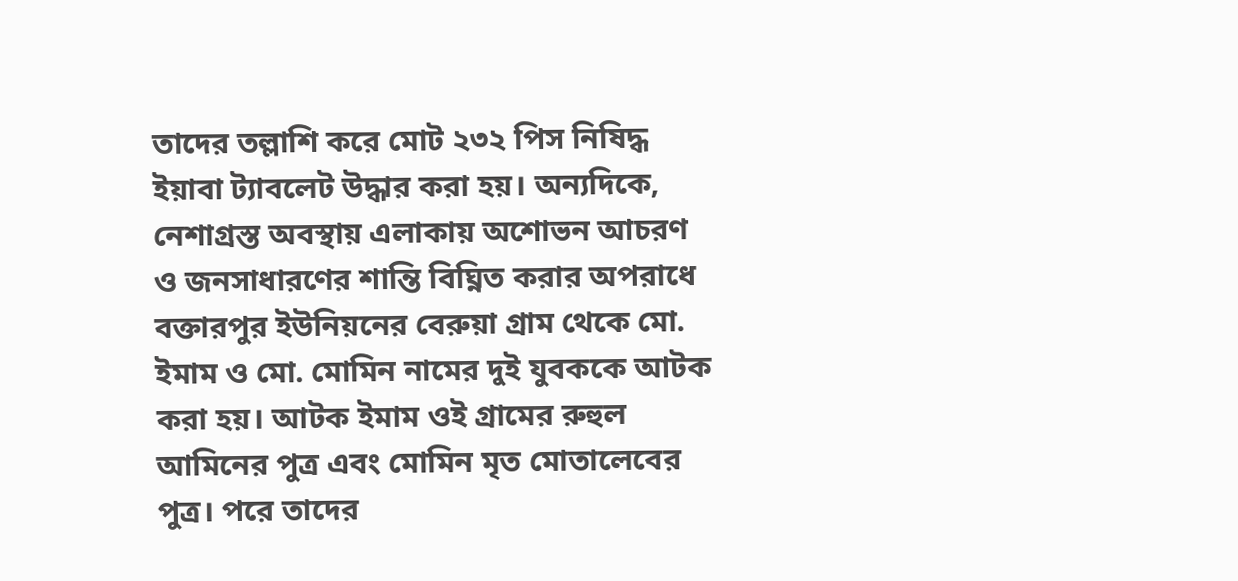তাদের তল্লাশি করে মোট ২৩২ পিস নিষিদ্ধ ইয়াবা ট্যাবলেট উদ্ধার করা হয়। অন্যদিকে, নেশাগ্রস্ত অবস্থায় এলাকায় অশোভন আচরণ ও জনসাধারণের শান্তি বিঘ্নিত করার অপরাধে বক্তারপুর ইউনিয়নের বেরুয়া গ্রাম থেকে মো. ইমাম ও মো. মোমিন নামের দুই যুবককে আটক করা হয়। আটক ইমাম ওই গ্রামের রুহুল আমিনের পুত্র এবং মোমিন মৃত মোতালেবের পুত্র। পরে তাদের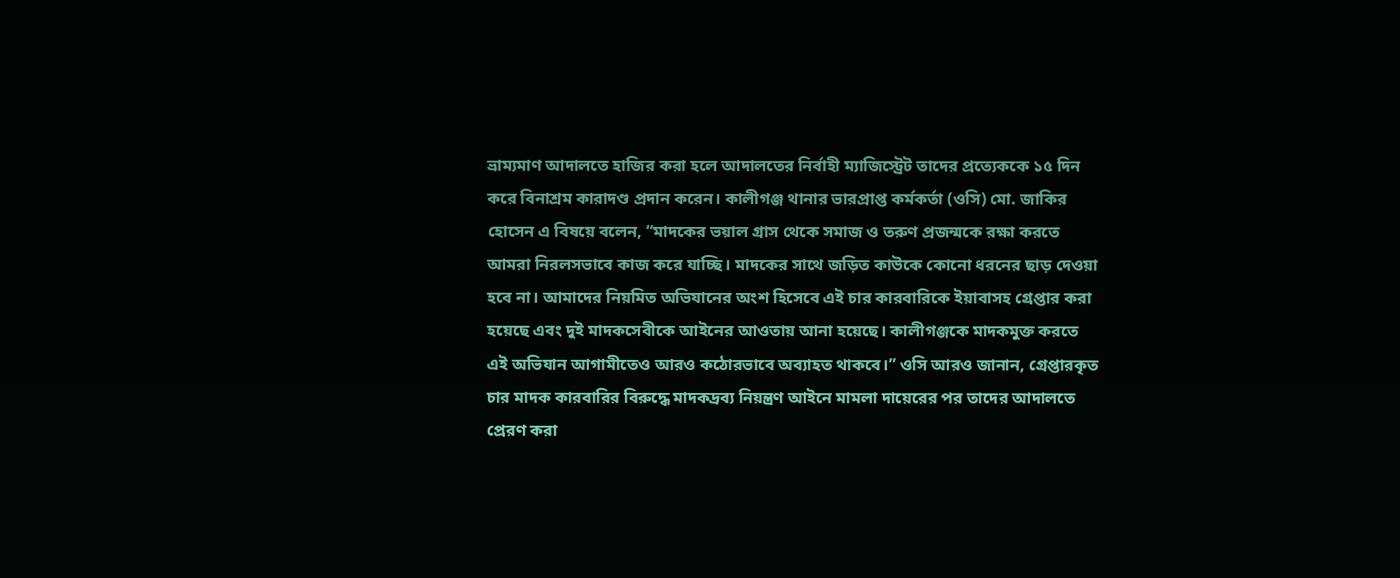ভ্রাম্যমাণ আদালতে হাজির করা হলে আদালতের নির্বাহী ম্যাজিস্ট্রেট তাদের প্রত্যেককে ১৫ দিন করে বিনাশ্রম কারাদণ্ড প্রদান করেন। কালীগঞ্জ থানার ভারপ্রাপ্ত কর্মকর্তা (ওসি) মো. জাকির হোসেন এ বিষয়ে বলেন, “মাদকের ভয়াল গ্রাস থেকে সমাজ ও তরুণ প্রজন্মকে রক্ষা করতে আমরা নিরলসভাবে কাজ করে যাচ্ছি। মাদকের সাথে জড়িত কাউকে কোনো ধরনের ছাড় দেওয়া হবে না। আমাদের নিয়মিত অভিযানের অংশ হিসেবে এই চার কারবারিকে ইয়াবাসহ গ্রেপ্তার করা হয়েছে এবং দুই মাদকসেবীকে আইনের আওতায় আনা হয়েছে। কালীগঞ্জকে মাদকমুক্ত করতে এই অভিযান আগামীতেও আরও কঠোরভাবে অব্যাহত থাকবে।” ওসি আরও জানান, গ্রেপ্তারকৃত চার মাদক কারবারির বিরুদ্ধে মাদকদ্রব্য নিয়ন্ত্রণ আইনে মামলা দায়েরের পর তাদের আদালতে প্রেরণ করা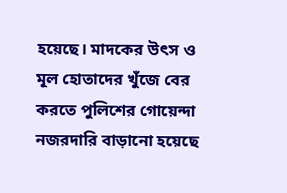হয়েছে। মাদকের উৎস ও মূল হোতাদের খুঁজে বের করতে পুলিশের গোয়েন্দা নজরদারি বাড়ানো হয়েছে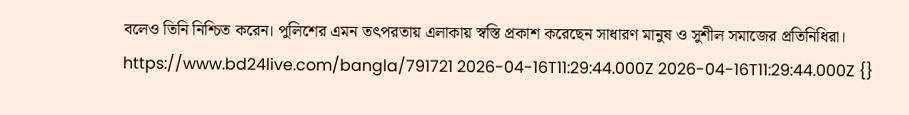বলেও তিনি নিশ্চিত করেন। পুলিশের এমন তৎপরতায় এলাকায় স্বস্তি প্রকাশ করেছেন সাধারণ মানুষ ও সুশীল সমাজের প্রতিনিধিরা। https://www.bd24live.com/bangla/791721 2026-04-16T11:29:44.000Z 2026-04-16T11:29:44.000Z {}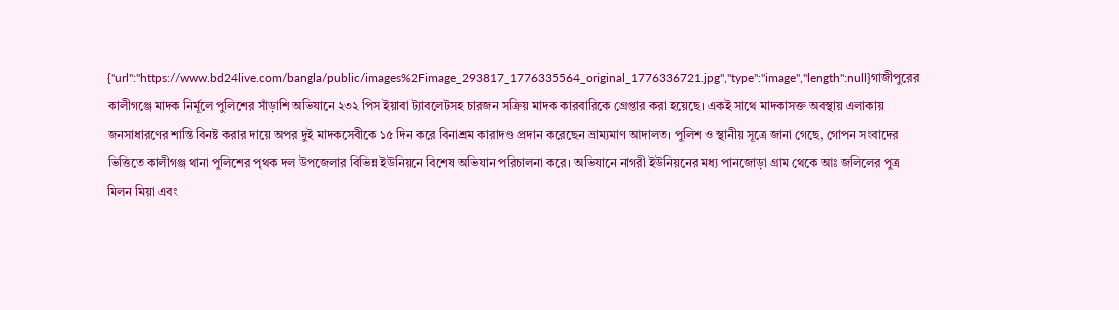{"url":"https://www.bd24live.com/bangla/public/images%2Fimage_293817_1776335564_original_1776336721.jpg","type":"image","length":null}গাজীপুরের কালীগঞ্জে মাদক নির্মূলে পুলিশের সাঁড়াশি অভিযানে ২৩২ পিস ইয়াবা ট্যাবলেটসহ চারজন সক্রিয় মাদক কারবারিকে গ্রেপ্তার করা হয়েছে। একই সাথে মাদকাসক্ত অবস্থায় এলাকায় জনসাধারণের শান্তি বিনষ্ট করার দায়ে অপর দুই মাদকসেবীকে ১৫ দিন করে বিনাশ্রম কারাদণ্ড প্রদান করেছেন ভ্রাম্যমাণ আদালত। পুলিশ ও স্থানীয় সূত্রে জানা গেছে, গোপন সংবাদের ভিত্তিতে কালীগঞ্জ থানা পুলিশের পৃথক দল উপজেলার বিভিন্ন ইউনিয়নে বিশেষ অভিযান পরিচালনা করে। অভিযানে নাগরী ইউনিয়নের মধ্য পানজোড়া গ্রাম থেকে আঃ জলিলের পুত্র মিলন মিয়া এবং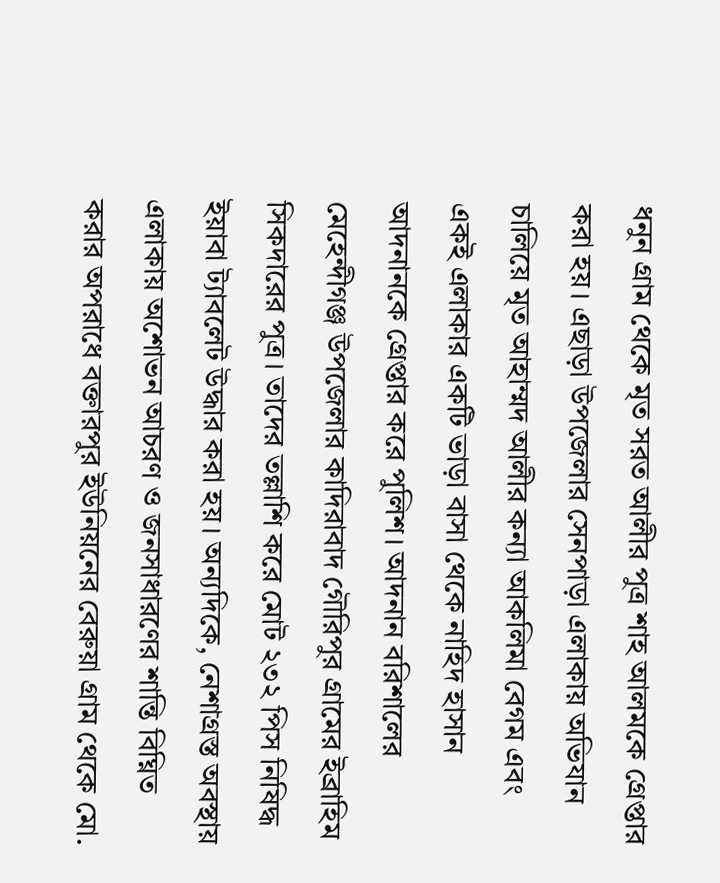ধনুন গ্রাম থেকে মৃত সরত আলীর পুত্র শাহ আলমকে গ্রেপ্তার করা হয়। এছাড়া উপজেলার সেনপাড়া এলাকায় অভিযান চালিয়ে মৃত আহাম্মদ আলীর কন্যা আকলিমা বেগম এবং একই এলাকার একটি ভাড়া বাসা থেকে নাহিদ হাসান আদনানকে গ্রেপ্তার করে পুলিশ। আদনান বরিশালের মেহেন্দীগঞ্জ উপজেলার কাদিরাবাদ গৌরিপুর গ্রামের ইব্রাহিম সিকদারের পুত্র। তাদের তল্লাশি করে মোট ২৩২ পিস নিষিদ্ধ ইয়াবা ট্যাবলেট উদ্ধার করা হয়। অন্যদিকে, নেশাগ্রস্ত অবস্থায় এলাকায় অশোভন আচরণ ও জনসাধারণের শান্তি বিঘ্নিত করার অপরাধে বক্তারপুর ইউনিয়নের বেরুয়া গ্রাম থেকে মো.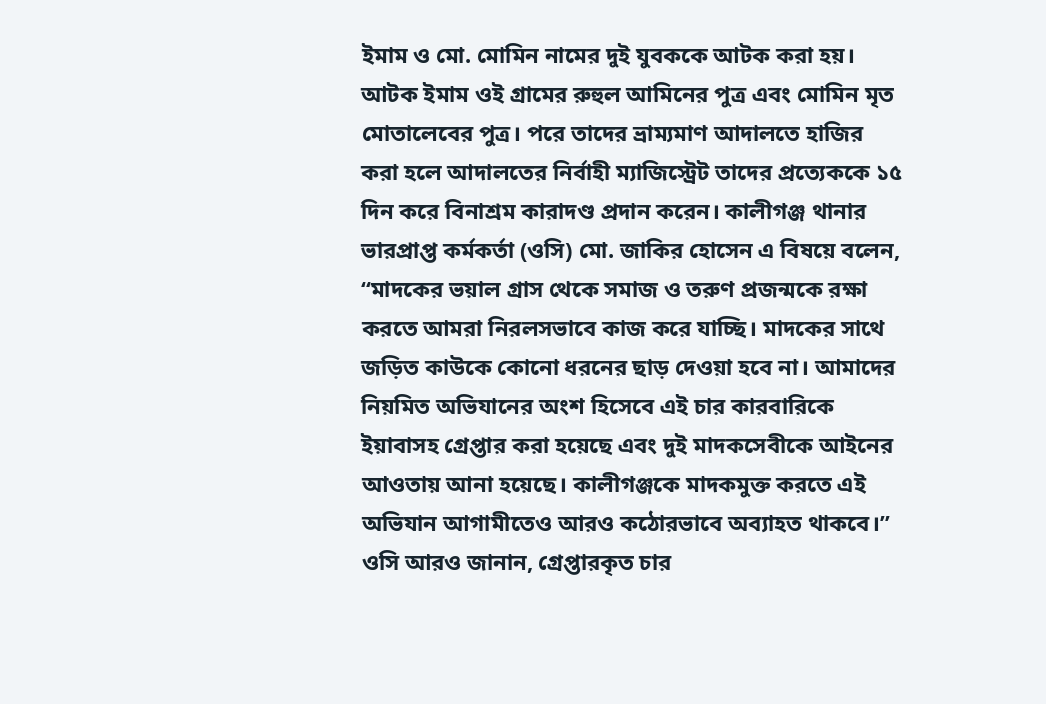ইমাম ও মো. মোমিন নামের দুই যুবককে আটক করা হয়। আটক ইমাম ওই গ্রামের রুহুল আমিনের পুত্র এবং মোমিন মৃত মোতালেবের পুত্র। পরে তাদের ভ্রাম্যমাণ আদালতে হাজির করা হলে আদালতের নির্বাহী ম্যাজিস্ট্রেট তাদের প্রত্যেককে ১৫ দিন করে বিনাশ্রম কারাদণ্ড প্রদান করেন। কালীগঞ্জ থানার ভারপ্রাপ্ত কর্মকর্তা (ওসি) মো. জাকির হোসেন এ বিষয়ে বলেন, “মাদকের ভয়াল গ্রাস থেকে সমাজ ও তরুণ প্রজন্মকে রক্ষা করতে আমরা নিরলসভাবে কাজ করে যাচ্ছি। মাদকের সাথে জড়িত কাউকে কোনো ধরনের ছাড় দেওয়া হবে না। আমাদের নিয়মিত অভিযানের অংশ হিসেবে এই চার কারবারিকে ইয়াবাসহ গ্রেপ্তার করা হয়েছে এবং দুই মাদকসেবীকে আইনের আওতায় আনা হয়েছে। কালীগঞ্জকে মাদকমুক্ত করতে এই অভিযান আগামীতেও আরও কঠোরভাবে অব্যাহত থাকবে।” ওসি আরও জানান, গ্রেপ্তারকৃত চার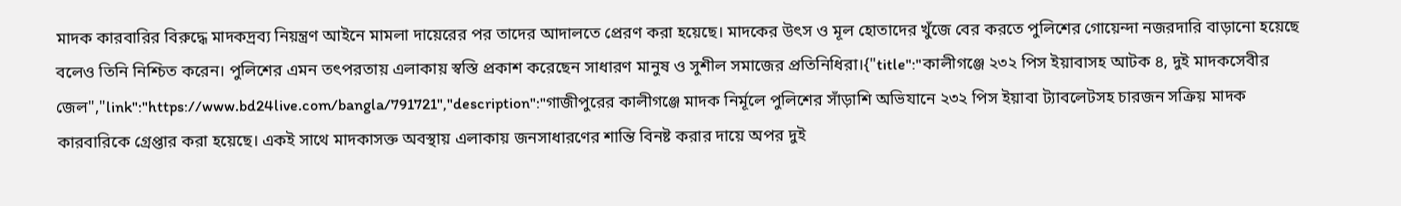মাদক কারবারির বিরুদ্ধে মাদকদ্রব্য নিয়ন্ত্রণ আইনে মামলা দায়েরের পর তাদের আদালতে প্রেরণ করা হয়েছে। মাদকের উৎস ও মূল হোতাদের খুঁজে বের করতে পুলিশের গোয়েন্দা নজরদারি বাড়ানো হয়েছে বলেও তিনি নিশ্চিত করেন। পুলিশের এমন তৎপরতায় এলাকায় স্বস্তি প্রকাশ করেছেন সাধারণ মানুষ ও সুশীল সমাজের প্রতিনিধিরা।{"title":"কালীগঞ্জে ২৩২ পিস ইয়াবাসহ আটক ৪, দুই মাদকসেবীর জেল","link":"https://www.bd24live.com/bangla/791721","description":"গাজীপুরের কালীগঞ্জে মাদক নির্মূলে পুলিশের সাঁড়াশি অভিযানে ২৩২ পিস ইয়াবা ট্যাবলেটসহ চারজন সক্রিয় মাদক কারবারিকে গ্রেপ্তার করা হয়েছে। একই সাথে মাদকাসক্ত অবস্থায় এলাকায় জনসাধারণের শান্তি বিনষ্ট করার দায়ে অপর দুই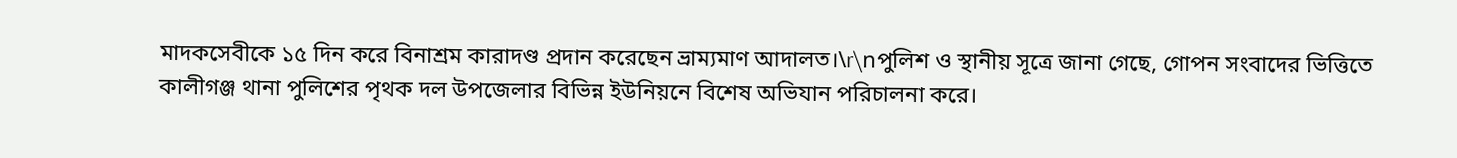মাদকসেবীকে ১৫ দিন করে বিনাশ্রম কারাদণ্ড প্রদান করেছেন ভ্রাম্যমাণ আদালত।\r\nপুলিশ ও স্থানীয় সূত্রে জানা গেছে, গোপন সংবাদের ভিত্তিতে কালীগঞ্জ থানা পুলিশের পৃথক দল উপজেলার বিভিন্ন ইউনিয়নে বিশেষ অভিযান পরিচালনা করে।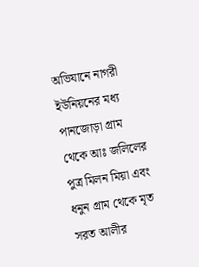অভিযানে নাগরী ইউনিয়নের মধ্য পানজোড়া গ্রাম থেকে আঃ জলিলের পুত্র মিলন মিয়া এবং ধনুন গ্রাম থেকে মৃত সরত আলীর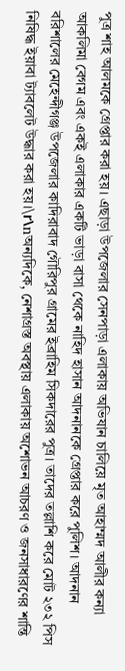পুত্র শাহ আলমকে গ্রেপ্তার করা হয়। এছাড়া উপজেলার সেনপাড়া এলাকায় অভিযান চালিয়ে মৃত আহাম্মদ আলীর কন্যা আকলিমা বেগম এবং একই এলাকার একটি ভাড়া বাসা থেকে নাহিদ হাসান আদনানকে গ্রেপ্তার করে পুলিশ। আদনান বরিশালের মেহেন্দীগঞ্জ উপজেলার কাদিরাবাদ গৌরিপুর গ্রামের ইব্রাহিম সিকদারের পুত্র। তাদের তল্লাশি করে মোট ২৩২ পিস নিষিদ্ধ ইয়াবা ট্যাবলেট উদ্ধার করা হয়।\r\nঅন্যদিকে, নেশাগ্রস্ত অবস্থায় এলাকায় অশোভন আচরণ ও জনসাধারণের শান্তি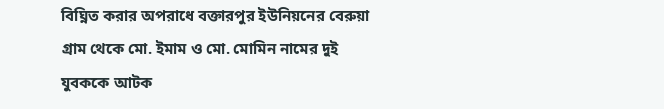বিঘ্নিত করার অপরাধে বক্তারপুর ইউনিয়নের বেরুয়া গ্রাম থেকে মো. ইমাম ও মো. মোমিন নামের দুই যুবককে আটক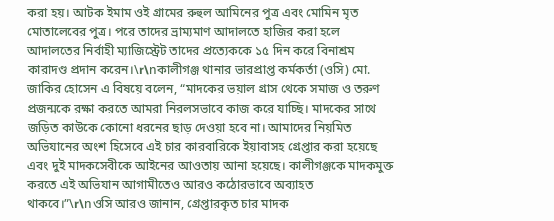করা হয়। আটক ইমাম ওই গ্রামের রুহুল আমিনের পুত্র এবং মোমিন মৃত মোতালেবের পুত্র। পরে তাদের ভ্রাম্যমাণ আদালতে হাজির করা হলে আদালতের নির্বাহী ম্যাজিস্ট্রেট তাদের প্রত্যেককে ১৫ দিন করে বিনাশ্রম কারাদণ্ড প্রদান করেন।\r\nকালীগঞ্জ থানার ভারপ্রাপ্ত কর্মকর্তা (ওসি) মো. জাকির হোসেন এ বিষয়ে বলেন, “মাদকের ভয়াল গ্রাস থেকে সমাজ ও তরুণ প্রজন্মকে রক্ষা করতে আমরা নিরলসভাবে কাজ করে যাচ্ছি। মাদকের সাথে জড়িত কাউকে কোনো ধরনের ছাড় দেওয়া হবে না। আমাদের নিয়মিত অভিযানের অংশ হিসেবে এই চার কারবারিকে ইয়াবাসহ গ্রেপ্তার করা হয়েছে এবং দুই মাদকসেবীকে আইনের আওতায় আনা হয়েছে। কালীগঞ্জকে মাদকমুক্ত করতে এই অভিযান আগামীতেও আরও কঠোরভাবে অব্যাহত থাকবে।”\r\nওসি আরও জানান, গ্রেপ্তারকৃত চার মাদক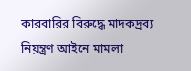কারবারির বিরুদ্ধে মাদকদ্রব্য নিয়ন্ত্রণ আইনে মামলা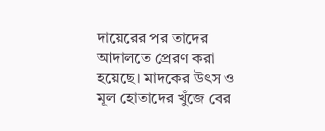দায়েরের পর তাদের আদালতে প্রেরণ করা হয়েছে। মাদকের উৎস ও মূল হোতাদের খুঁজে বের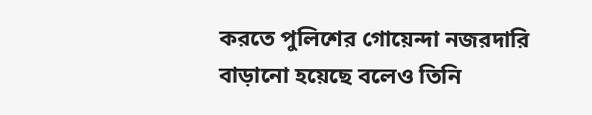করতে পুলিশের গোয়েন্দা নজরদারি বাড়ানো হয়েছে বলেও তিনি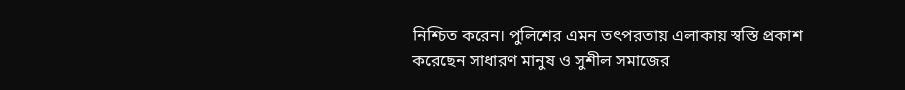নিশ্চিত করেন। পুলিশের এমন তৎপরতায় এলাকায় স্বস্তি প্রকাশ করেছেন সাধারণ মানুষ ও সুশীল সমাজের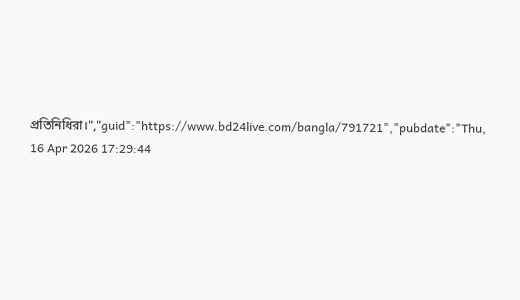প্রতিনিধিরা।","guid":"https://www.bd24live.com/bangla/791721","pubdate":"Thu, 16 Apr 2026 17:29:44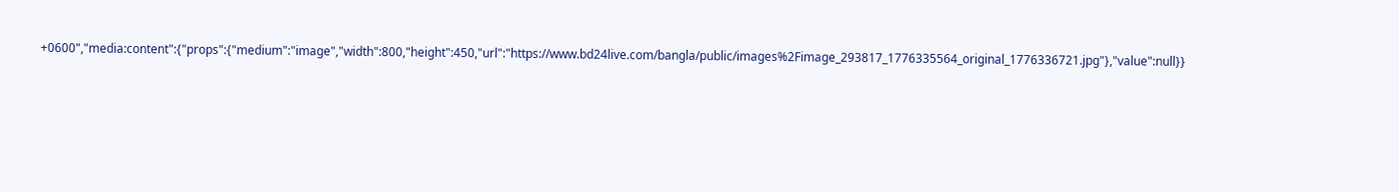+0600","media:content":{"props":{"medium":"image","width":800,"height":450,"url":"https://www.bd24live.com/bangla/public/images%2Fimage_293817_1776335564_original_1776336721.jpg"},"value":null}}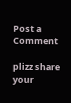Post a Comment

plizz share your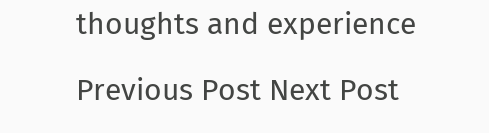thoughts and experience

Previous Post Next Post